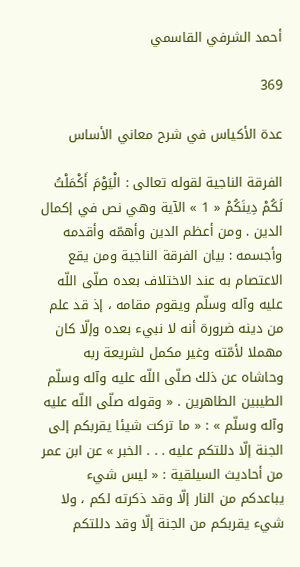أحمد الشرفي القاسمي

369

عدة الأكياس في شرح معاني الأساس

الفرقة الناجية لقوله تعالى : الْيَوْمَ أَكْمَلْتُ لَكُمْ دِينَكُمْ « 1 » الآية وهي نص في إكمال الدين . ومن أعظم الدين وأهمّه وأقدمه وأجسمه : بيان الفرقة الناجية ومن يقع الاعتصام به عند الاختلاف بعده صلّى اللّه عليه وآله وسلّم ويقوم مقامه ، إذ قد علم من دينه ضرورة أنه لا نبيء بعده وإلّا كان مهملا لأمّته وغير مكمل لشريعة ربه وحاشاه عن ذلك صلّى اللّه عليه وآله وسلّم الطيبين الطاهرين . « وقوله صلّى اللّه عليه وآله وسلّم » : « ما تركت شيئا يقربكم إلى الجنة إلّا دللتكم عليه . . . الخبر » عن ابن عمر من أحاديث السيلقية : « ليس شيء يباعدكم من النار إلّا وقد ذكرته لكم ، ولا شيء يقربكم من الجنة إلّا وقد دللتكم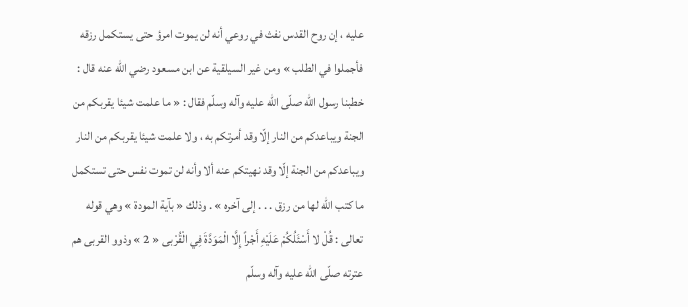عليه ، إن روح القدس نفث في روعي أنه لن يموت امرؤ حتى يستكمل رزقه فأجملوا في الطلب » ومن غير السيلقية عن ابن مسعود رضي اللّه عنه قال : خطبنا رسول اللّه صلّى اللّه عليه وآله وسلّم فقال : « ما علمت شيئا يقربكم من الجنة ويباعدكم من النار إلّا وقد أمرتكم به ، ولا علمت شيئا يقربكم من النار ويباعدكم من الجنة إلّا وقد نهيتكم عنه ألا وأنه لن تموت نفس حتى تستكمل ما كتب اللّه لها من رزق . . . إلى آخره » . وذلك « بآية المودة » وهي قوله تعالى : قُلْ لا أَسْئَلُكُمْ عَلَيْهِ أَجْراً إِلَّا الْمَوَدَّةَ فِي الْقُرْبى « 2 » وذوو القربى هم عترته صلّى اللّه عليه وآله وسلّم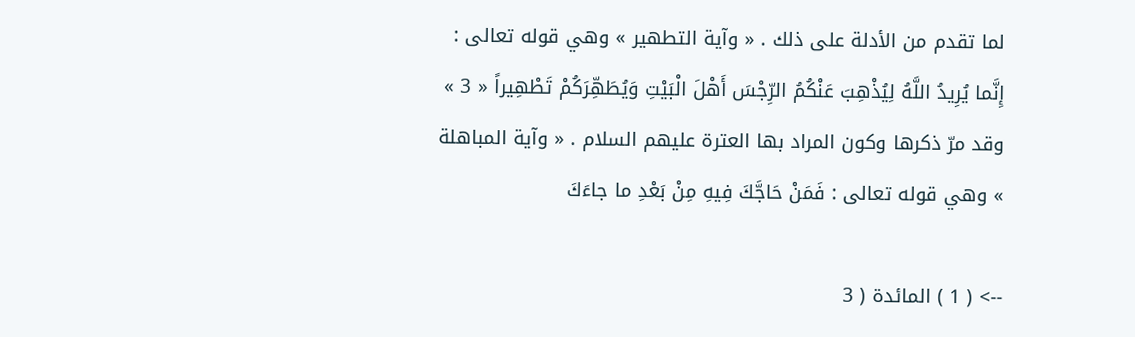لما تقدم من الأدلة على ذلك . « وآية التطهير » وهي قوله تعالى : إِنَّما يُرِيدُ اللَّهُ لِيُذْهِبَ عَنْكُمُ الرِّجْسَ أَهْلَ الْبَيْتِ وَيُطَهِّرَكُمْ تَطْهِيراً « 3 » وقد مرّ ذكرها وكون المراد بها العترة عليهم السلام . « وآية المباهلة » وهي قوله تعالى : فَمَنْ حَاجَّكَ فِيهِ مِنْ بَعْدِ ما جاءَكَ

--> ( 1 ) المائدة ( 3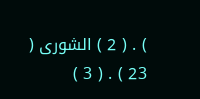) . ( 2 ) الشورى ( 23 ) . ( 3 )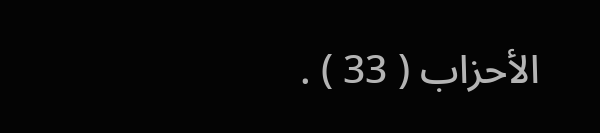الأحزاب ( 33 ) .